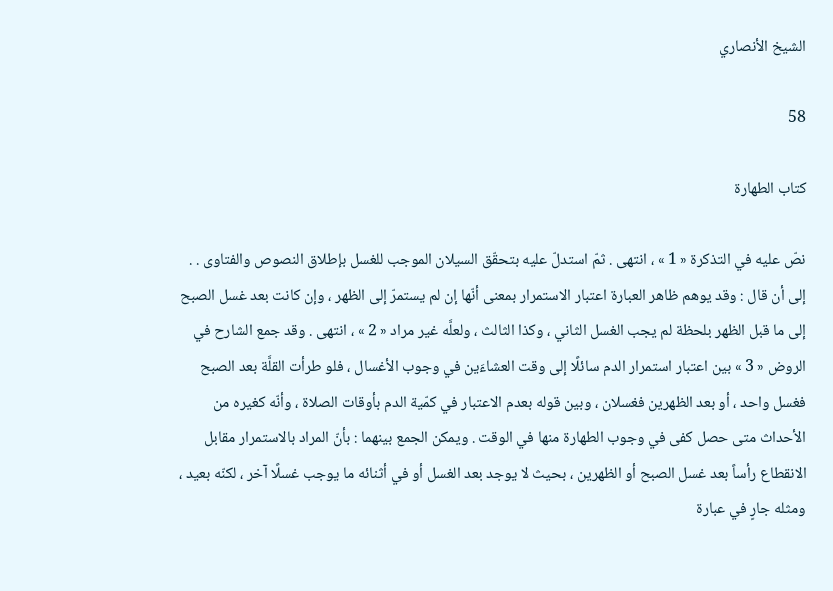الشيخ الأنصاري

58

كتاب الطهارة

نصّ عليه في التذكرة « 1 » ، انتهى . ثمّ استدلّ عليه بتحقّق السيلان الموجب للغسل بإطلاق النصوص والفتاوى . . إلى أن قال : وقد يوهم ظاهر العبارة اعتبار الاستمرار بمعنى أنّها إن لم يستمرّ إلى الظهر ، وإن كانت بعد غسل الصبح إلى ما قبل الظهر بلحظة لم يجب الغسل الثاني ، وكذا الثالث ، ولعلَّه غير مراد « 2 » ، انتهى . وقد جمع الشارح في الروض « 3 » بين اعتبار استمرار الدم سائلًا إلى وقت العشاءَين في وجوب الأغسال ، فلو طرأت القلَّة بعد الصبح فغسل واحد ، أو بعد الظهرين فغسلان ، وبين قوله بعدم الاعتبار في كمّية الدم بأوقات الصلاة ، وأنّه كغيره من الأحداث متى حصل كفى في وجوب الطهارة منها في الوقت . ويمكن الجمع بينهما : بأنّ المراد بالاستمرار مقابل الانقطاع رأساً بعد غسل الصبح أو الظهرين ، بحيث لا يوجد بعد الغسل أو في أثنائه ما يوجب غسلًا آخر ، لكنّه بعيد ، ومثله جارٍ في عبارة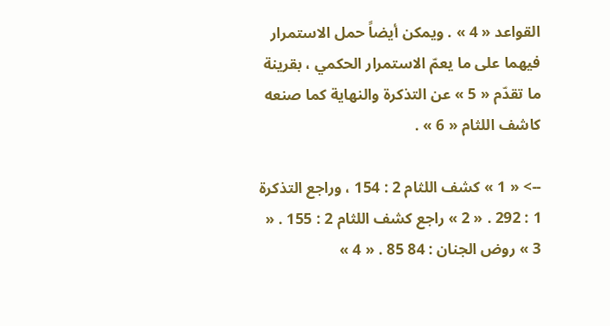القواعد « 4 » . ويمكن أيضاً حمل الاستمرار فيهما على ما يعمّ الاستمرار الحكمي ، بقرينة ما تقدّم « 5 » عن التذكرة والنهاية كما صنعه كاشف اللثام « 6 » .

--> « 1 » كشف اللثام 2 : 154 ، وراجع التذكرة 1 : 292 . « 2 » راجع كشف اللثام 2 : 155 . « 3 » روض الجنان : 84 85 . « 4 »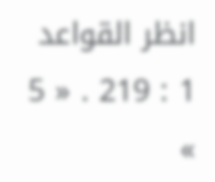انظر القواعد 1 : 219 . « 5 »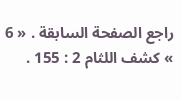راجع الصفحة السابقة . « 6 » كشف اللثام 2 : 155 .